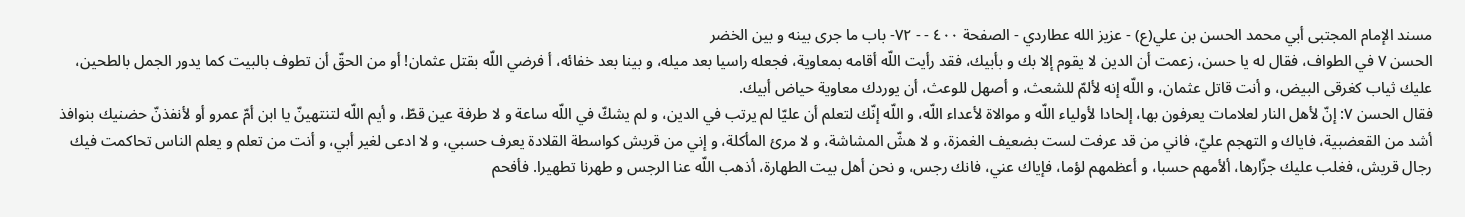مسند الإمام المجتبى أبي محمد الحسن بن علي(ع) - عزيز الله عطاردي - الصفحة ٤٠٠ - - ٧٢- باب ما جرى بينه و بين الخضر
الحسن ٧ في الطواف، فقال له يا حسن، زعمت أن الدين لا يقوم إلا بك و بأبيك، فقد رأيت اللّه أقامه بمعاوية، فجعله راسيا بعد ميله، و بينا بعد خفائه، أ فرضي اللّه بقتل عثمان! أو من الحقّ أن تطوف بالبيت كما يدور الجمل بالطحين، عليك ثياب كغرقى البيض، و أنت قاتل عثمان، و اللّه إنه لألمّ للشعث، و أصهل للوعث، أن يوردك معاوية حياض أبيك.
فقال الحسن ٧: إنّ لأهل النار لعلامات يعرفون بها، إلحادا لأولياء اللّه و موالاة لأعداء اللّه، و اللّه إنّك لتعلم أن عليّا لم يرتب في الدين، و لم يشكّ في اللّه ساعة و لا طرفة عين قطّ، و أيم اللّه لتنتهينّ يا ابن أمّ عمرو أو لأنفذنّ حضنيك بنوافذ أشد من القعضبية، فاياك و التهجم عليّ، فاني من قد عرفت لست بضعيف الغمزة، و لا هشّ المشاشة، و لا مرئ المأكلة، و إني من قريش كواسطة القلادة يعرف حسبي، و لا ادعى لغير أبي، و أنت من تعلم و يعلم الناس تحاكمت فيك رجال قريش، فغلب عليك جزّارها، ألأمهم حسبا، و أعظمهم لؤما، فإياك عني، فانك رجس، و نحن أهل بيت الطهارة، أذهب اللّه عنا الرجس و طهرنا تطهيرا. فأفحم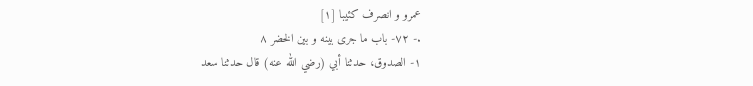عمرو و انصرف كئيبا [١]
.- ٧٢- باب ما جرى بينه و بين الخضر ٨
١- الصدوق، حدثنا أبي (رضي الله عنه) قال حدثنا سعد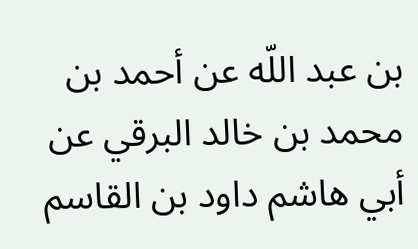بن عبد اللّه عن أحمد بن محمد بن خالد البرقي عن أبي هاشم داود بن القاسم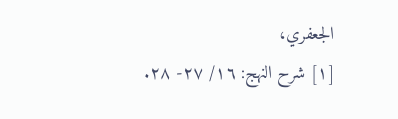الجعفري،
[١] شرح النهج: ١٦/ ٢٧- ٢٨.